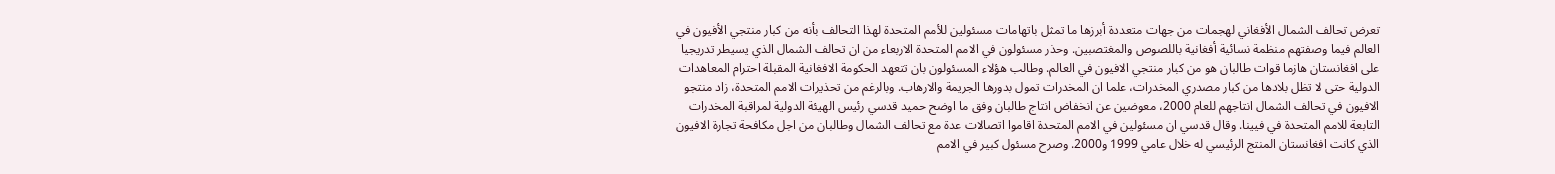تعرض تحالف الشمال الأفغاني لهجمات من جهات متعددة أبرزها ما تمثل باتهامات مسئولين للأمم المتحدة لهذا التحالف بأنه من كبار منتجي الأفيون في العالم فيما وصفتهم منظمة نسائية أفغانية باللصوص والمغتصبين. وحذر مسئولون في الامم المتحدة الاربعاء من ان تحالف الشمال الذي يسيطر تدريجيا على افغانستان هازما قوات طالبان هو من كبار منتجي الافيون في العالم. وطالب هؤلاء المسئولون بان تتعهد الحكومة الافغانية المقبلة احترام المعاهدات الدولية حتى لا تظل بلادها من كبار مصدري المخدرات، علما ان المخدرات تمول بدورها الجريمة والارهاب. وبالرغم من تحذيرات الامم المتحدة، زاد منتجو الافيون في تحالف الشمال انتاجهم للعام 2000، معوضين عن انخفاض انتاج طالبان وفق ما اوضح حميد قدسي رئيس الهيئة الدولية لمراقبة المخدرات التابعة للامم المتحدة في فيينا. وقال قدسي ان مسئولين في الامم المتحدة اقاموا اتصالات عدة مع تحالف الشمال وطالبان من اجل مكافحة تجارة الافيون الذي كانت افغانستان المنتج الرئيسي له خلال عامي 1999 و2000. وصرح مسئول كبير في الامم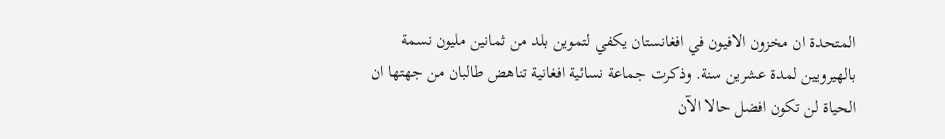المتحدة ان مخزون الافيون في افغانستان يكفي لتموين بلد من ثمانين مليون نسمة بالهيرويين لمدة عشرين سنة. وذكرت جماعة نسائية افغانية تناهض طالبان من جهتها ان الحياة لن تكون افضل حالا الآن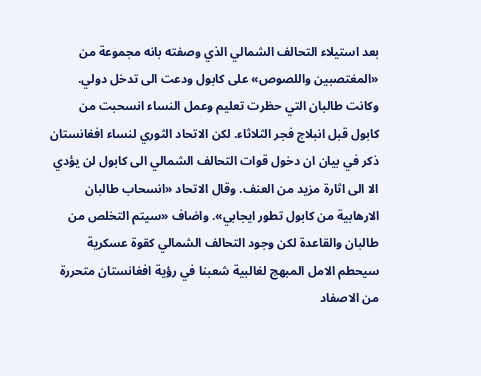بعد استيلاء التحالف الشمالي الذي وصفته بانه مجموعة من «المغتصبين واللصوص» على كابول ودعت الى تدخل دولي. وكانت طالبان التي حظرت تعليم وعمل النساء انسحبت من كابول قبل انبلاج فجر الثلاثاء. لكن الاتحاد الثوري لنساء افغانستان ذكر في بيان ان دخول قوات التحالف الشمالي الى كابول لن يؤدي الا الى اثارة مزيد من العنف. وقال الاتحاد «انسحاب طالبان الارهابية من كابول تطور ايجابي». واضاف «سيتم التخلص من طالبان والقاعدة لكن وجود التحالف الشمالي كقوة عسكرية سيحطم الامل المبهج لغالبية شعبنا في رؤية افغانستان متحررة من الاصفاد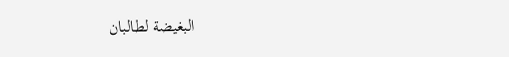البغيضة لطالبان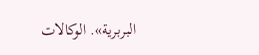البربرية». الوكالات